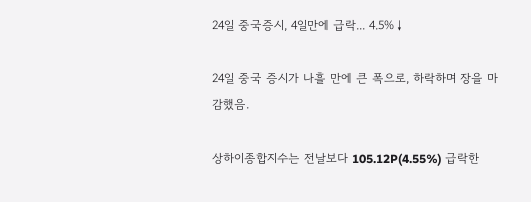24일 중국증시, 4일만에 급락... 4.5%↓

24일 중국 증시가 나흘 만에 큰 폭으로, 하락하며 장을 마감했음.

상하이종합지수는 전날보다 105.12P(4.55%) 급락한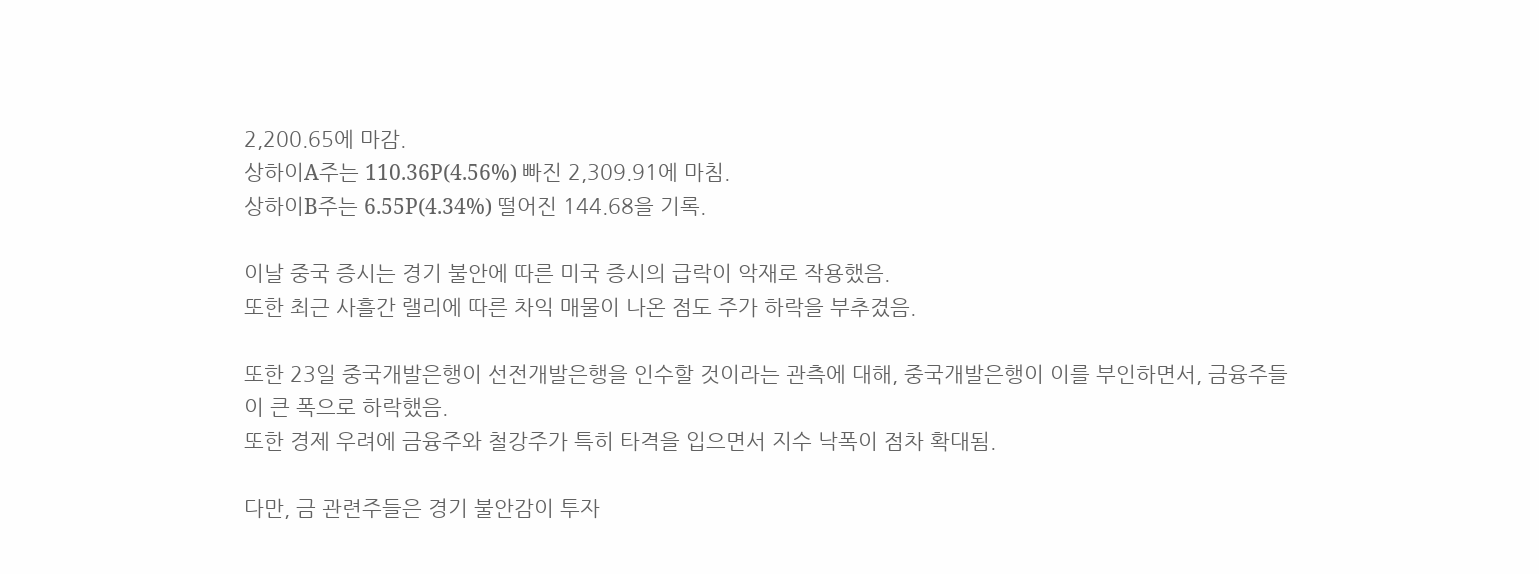2,200.65에 마감.
상하이A주는 110.36P(4.56%) 빠진 2,309.91에 마침.
상하이B주는 6.55P(4.34%) 떨어진 144.68을 기록.

이날 중국 증시는 경기 불안에 따른 미국 증시의 급락이 악재로 작용했음.
또한 최근 사흘간 랠리에 따른 차익 매물이 나온 점도 주가 하락을 부추겼음.

또한 23일 중국개발은행이 선전개발은행을 인수할 것이라는 관측에 대해, 중국개발은행이 이를 부인하면서, 금융주들이 큰 폭으로 하락했음.
또한 경제 우려에 금융주와 철강주가 특히 타격을 입으면서 지수 낙폭이 점차 확대됨.

다만, 금 관련주들은 경기 불안감이 투자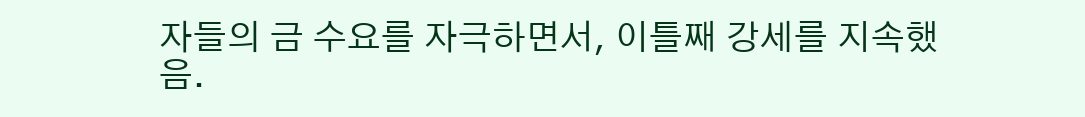자들의 금 수요를 자극하면서, 이틀째 강세를 지속했음.